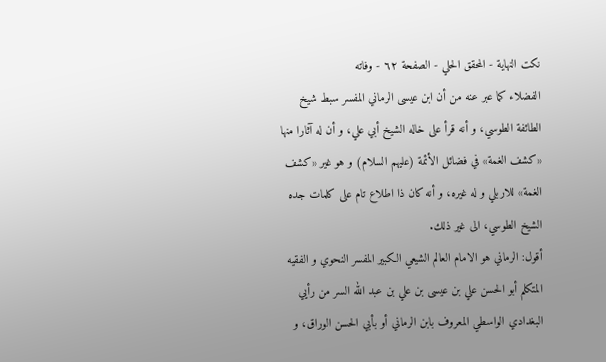نكت النهاية - المحقق الحلي - الصفحة ٦٢ - وفاته
الفضلاء كما عبر عنه من أن ابن عيسى الرماني المفسر سبط شيخ الطائفة الطوسي، و أنه قرأ على خاله الشيخ أبي علي، و أن له آثارا منها «كشف الغمة» في فضائل الأئمة (عليهم السلام) و هو غير «كشف الغمة» للاربلي و له غيره، و أنه كان ذا اطلاع تام على كلمات جده الشيخ الطوسي، الى غير ذلك.
أقول: الرماني هو الامام العالم الشيعي الكبير المفسر النحوي و الفقيه المتكلم أبو الحسن علي بن عيسى بن علي بن عبد الله السر من رأيي البغدادي الواسطي المعروف بابن الرماني أو بأبي الحسن الوراق، و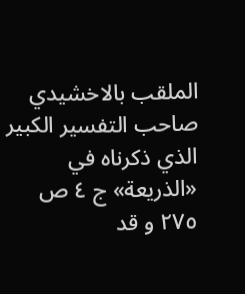الملقب بالاخشيدي صاحب التفسير الكبير الذي ذكرناه في «الذريعة» ج ٤ ص ٢٧٥ و قد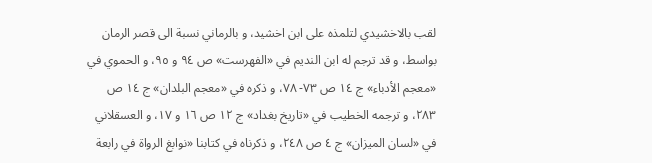لقب بالاخشيدي لتلمذه على ابن اخشيد، و بالرماني نسبة الى قصر الرمان بواسط، و قد ترجم له ابن النديم في «الفهرست» ص ٩٤ و ٩٥، و الحموي في «معجم الأدباء» ج ١٤ ص ٧٣- ٧٨، و ذكره في «معجم البلدان» ج ١٤ ص ٢٨٣، و ترجمه الخطيب في «تاريخ بغداد» ج ١٢ ص ١٦ و ١٧، و العسقلاني في «لسان الميزان» ج ٤ ص ٢٤٨، و ذكرناه في كتابنا «نوابغ الرواة في رابعة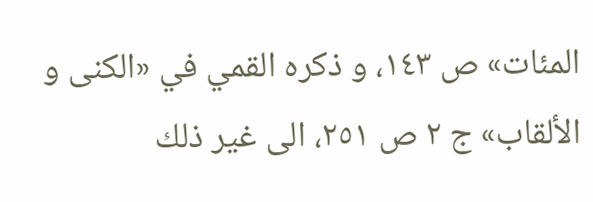المئات» ص ١٤٣، و ذكره القمي في «الكنى و الألقاب» ج ٢ ص ٢٥١، الى غير ذلك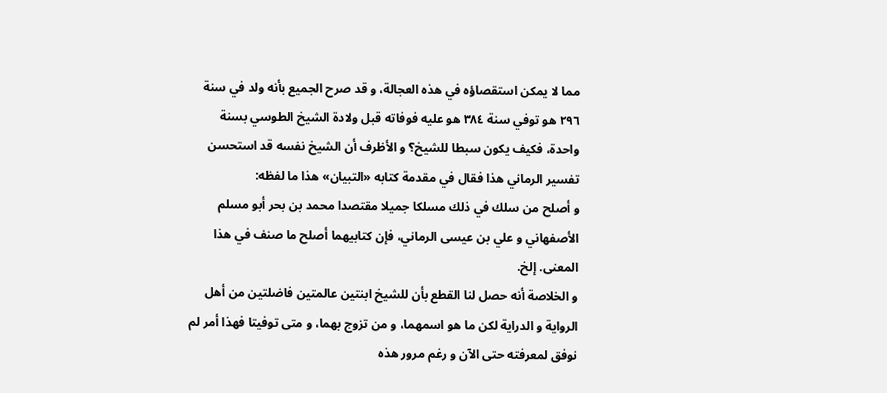مما لا يمكن استقصاؤه في هذه العجالة، و قد صرح الجميع بأنه ولد في سنة ٢٩٦ هو توفي سنة ٣٨٤ هو عليه فوفاته قبل ولادة الشيخ الطوسي بسنة واحدة، فكيف يكون سبطا للشيخ؟ و الأظرف أن الشيخ نفسه قد استحسن تفسير الرماني هذا فقال في مقدمة كتابه «التبيان» هذا ما لفظه:
و أصلح من سلك في ذلك مسلكا جميلا مقتصدا محمد بن بحر أبو مسلم الأصفهاني و علي بن عيسى الرماني، فإن كتابيهما أصلح ما صنف في هذا المعنى. إلخ.
و الخلاصة أنه حصل لنا القطع بأن للشيخ ابنتين عالمتين فاضلتين من أهل الرواية و الدراية لكن ما هو اسمهما، و من تزوج بهما، و متى توفيتا فهذا أمر لم نوفق لمعرفته حتى الآن و رغم مرور هذه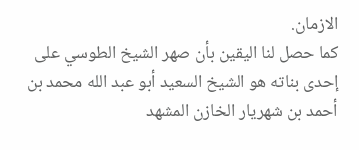الازمان.
كما حصل لنا اليقين بأن صهر الشيخ الطوسي على إحدى بناته هو الشيخ السعيد أبو عبد الله محمد بن أحمد بن شهريار الخازن المشهد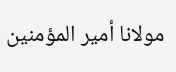مولانا أمير المؤمنين